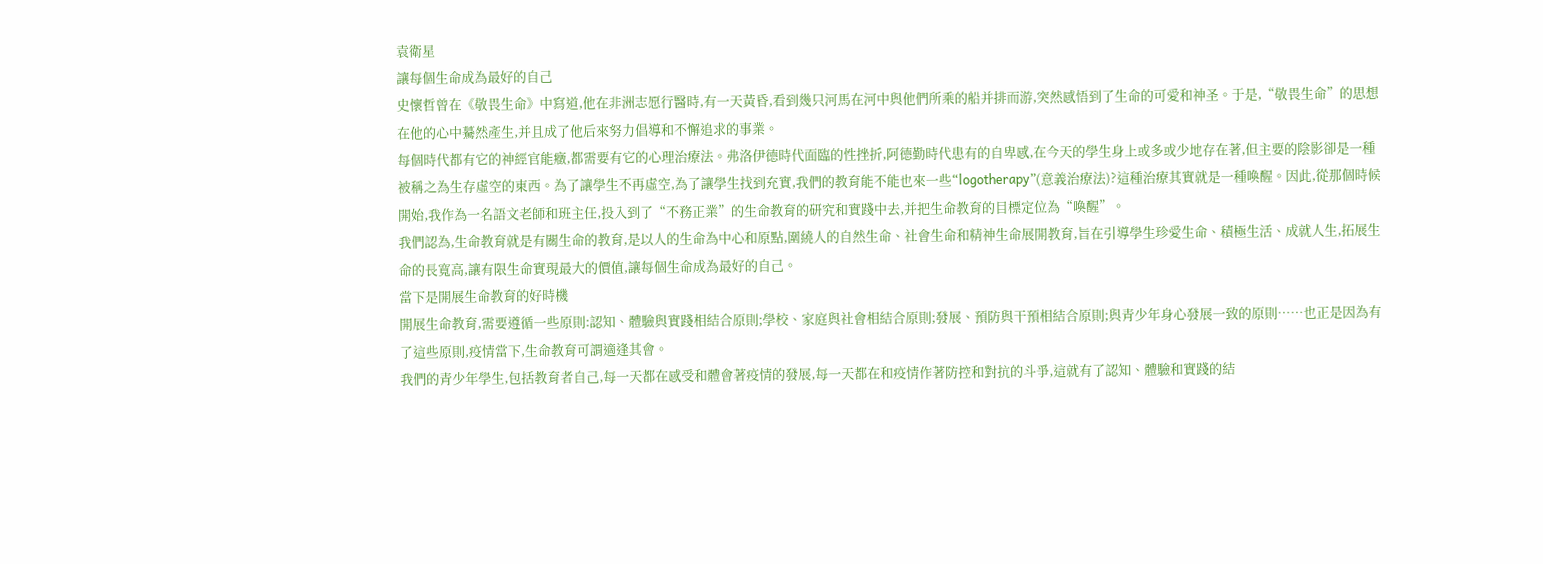袁衛星
讓每個生命成為最好的自己
史懷哲曾在《敬畏生命》中寫道,他在非洲志愿行醫時,有一天黃昏,看到幾只河馬在河中與他們所乘的船并排而游,突然感悟到了生命的可愛和神圣。于是,“敬畏生命”的思想在他的心中驀然產生,并且成了他后來努力倡導和不懈追求的事業。
每個時代都有它的神經官能癥,都需要有它的心理治療法。弗洛伊德時代面臨的性挫折,阿德勤時代患有的自卑感,在今天的學生身上或多或少地存在著,但主要的陰影卻是一種被稱之為生存虛空的東西。為了讓學生不再虛空,為了讓學生找到充實,我們的教育能不能也來一些“logotherapy”(意義治療法)?這種治療其實就是一種喚醒。因此,從那個時候開始,我作為一名語文老師和班主任,投入到了“不務正業”的生命教育的研究和實踐中去,并把生命教育的目標定位為“喚醒”。
我們認為,生命教育就是有關生命的教育,是以人的生命為中心和原點,圍繞人的自然生命、社會生命和精神生命展開教育,旨在引導學生珍愛生命、積極生活、成就人生,拓展生命的長寬高,讓有限生命實現最大的價值,讓每個生命成為最好的自己。
當下是開展生命教育的好時機
開展生命教育,需要遵循一些原則:認知、體驗與實踐相結合原則;學校、家庭與社會相結合原則;發展、預防與干預相結合原則;與青少年身心發展一致的原則……也正是因為有了這些原則,疫情當下,生命教育可謂適逢其會。
我們的青少年學生,包括教育者自己,每一天都在感受和體會著疫情的發展,每一天都在和疫情作著防控和對抗的斗爭,這就有了認知、體驗和實踐的結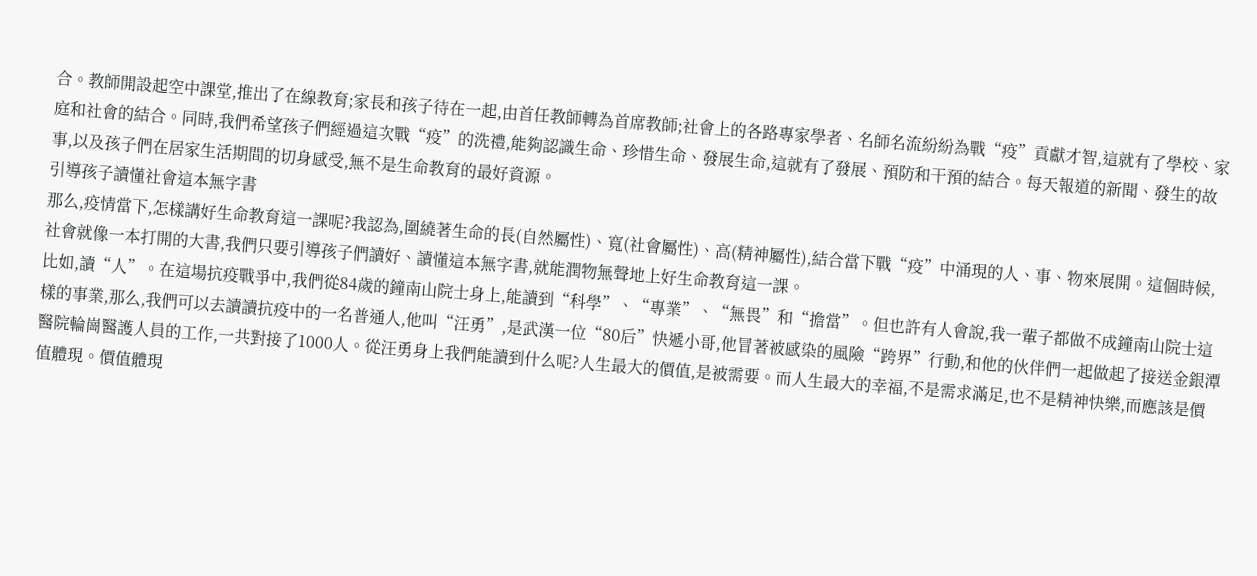合。教師開設起空中課堂,推出了在線教育;家長和孩子待在一起,由首任教師轉為首席教師;社會上的各路專家學者、名師名流紛紛為戰“疫”貢獻才智,這就有了學校、家庭和社會的結合。同時,我們希望孩子們經過這次戰“疫”的洗禮,能夠認識生命、珍惜生命、發展生命,這就有了發展、預防和干預的結合。每天報道的新聞、發生的故事,以及孩子們在居家生活期間的切身感受,無不是生命教育的最好資源。
引導孩子讀懂社會這本無字書
那么,疫情當下,怎樣講好生命教育這一課呢?我認為,圍繞著生命的長(自然屬性)、寬(社會屬性)、高(精神屬性),結合當下戰“疫”中涌現的人、事、物來展開。這個時候,社會就像一本打開的大書,我們只要引導孩子們讀好、讀懂這本無字書,就能潤物無聲地上好生命教育這一課。
比如,讀“人”。在這場抗疫戰爭中,我們從84歲的鐘南山院士身上,能讀到“科學”、“專業”、“無畏”和“擔當”。但也許有人會說,我一輩子都做不成鐘南山院士這樣的事業,那么,我們可以去讀讀抗疫中的一名普通人,他叫“汪勇”,是武漢一位“80后”快遞小哥,他冒著被感染的風險“跨界”行動,和他的伙伴們一起做起了接送金銀潭醫院輪崗醫護人員的工作,一共對接了1000人。從汪勇身上我們能讀到什么呢?人生最大的價值,是被需要。而人生最大的幸福,不是需求滿足,也不是精神快樂,而應該是價值體現。價值體現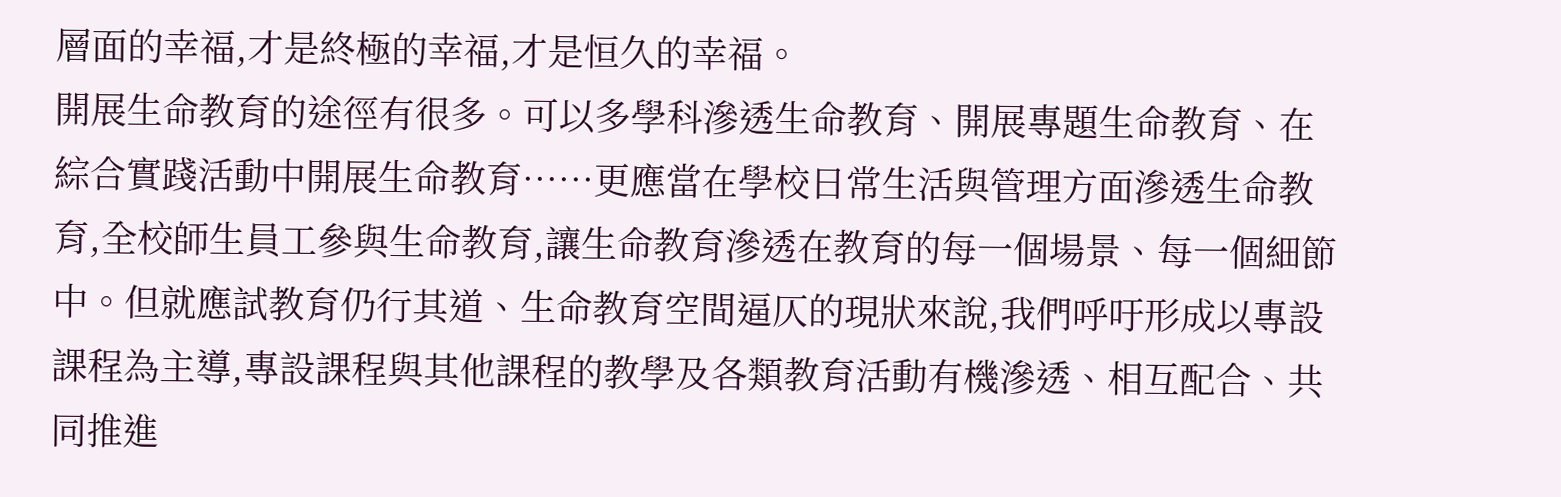層面的幸福,才是終極的幸福,才是恒久的幸福。
開展生命教育的途徑有很多。可以多學科滲透生命教育、開展專題生命教育、在綜合實踐活動中開展生命教育……更應當在學校日常生活與管理方面滲透生命教育,全校師生員工參與生命教育,讓生命教育滲透在教育的每一個場景、每一個細節中。但就應試教育仍行其道、生命教育空間逼仄的現狀來說,我們呼吁形成以專設課程為主導,專設課程與其他課程的教學及各類教育活動有機滲透、相互配合、共同推進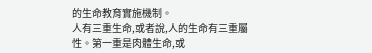的生命教育實施機制。
人有三重生命,或者說,人的生命有三重屬性。第一重是肉體生命,或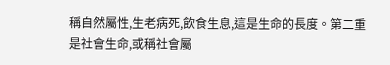稱自然屬性,生老病死,飲食生息,這是生命的長度。第二重是社會生命,或稱社會屬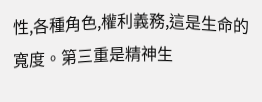性,各種角色,權利義務,這是生命的寬度。第三重是精神生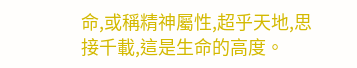命,或稱精神屬性,超乎天地,思接千載,這是生命的高度。